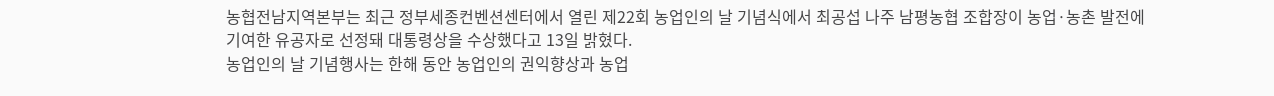농협전남지역본부는 최근 정부세종컨벤션센터에서 열린 제22회 농업인의 날 기념식에서 최공섭 나주 남평농협 조합장이 농업·농촌 발전에 기여한 유공자로 선정돼 대통령상을 수상했다고 13일 밝혔다.
농업인의 날 기념행사는 한해 동안 농업인의 권익향상과 농업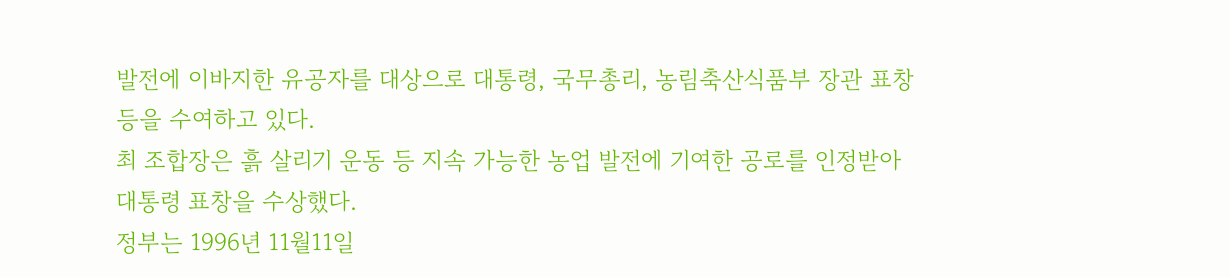발전에 이바지한 유공자를 대상으로 대통령, 국무총리, 농림축산식품부 장관 표창 등을 수여하고 있다.
최 조합장은 흙 살리기 운동 등 지속 가능한 농업 발전에 기여한 공로를 인정받아 대통령 표창을 수상했다.
정부는 1996년 11월11일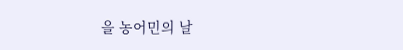을 농어민의 날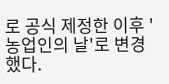로 공식 제정한 이후 '농업인의 날'로 변경했다.